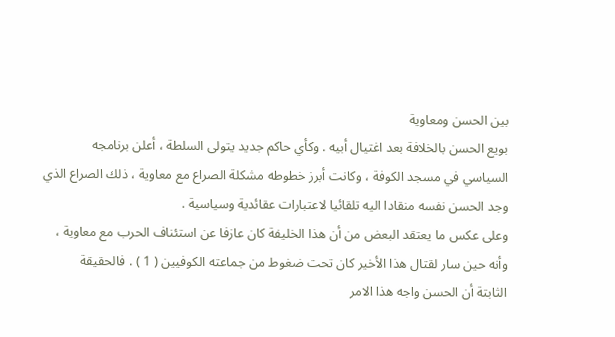بين الحسن ومعاوية
بويع الحسن بالخلافة بعد اغتيال أبيه . وكأي حاكم جديد يتولى السلطة ، أعلن برنامجه
السياسي في مسجد الكوفة ، وكانت أبرز خطوطه مشكلة الصراع مع معاوية ، ذلك الصراع الذي
وجد الحسن نفسه منقادا اليه تلقائيا لاعتبارات عقائدية وسياسية .
وعلى عكس ما يعتقد البعض من أن هذا الخليفة كان عازفا عن استئناف الحرب مع معاوية ،
وأنه حين سار لقتال هذا الأخير كان تحت ضغوط من جماعته الكوفيين ( 1 ) . فالحقيقة
الثابتة أن الحسن واجه هذا الامر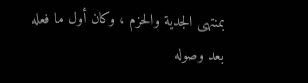بمنتهى الجدية والحزم ، وكان أول ما فعله بعد وصوله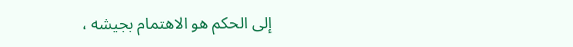إلى الحكم هو الاهتمام بجيشه ،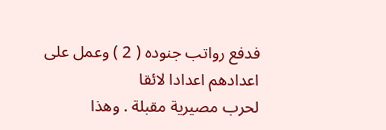فدفع رواتب جنوده ( 2 ) وعمل على اعدادهم اعدادا لائقا
لحرب مصيرية مقبلة . وهذا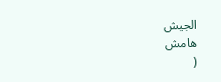الجيش
هامش
(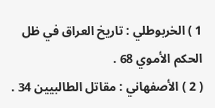1 ) الخربوطلي : تاريخ العراق في ظل الحكم الأموي 68 .
( 2 ) الأصفهاني : مقاتل الطالبيين 34 .